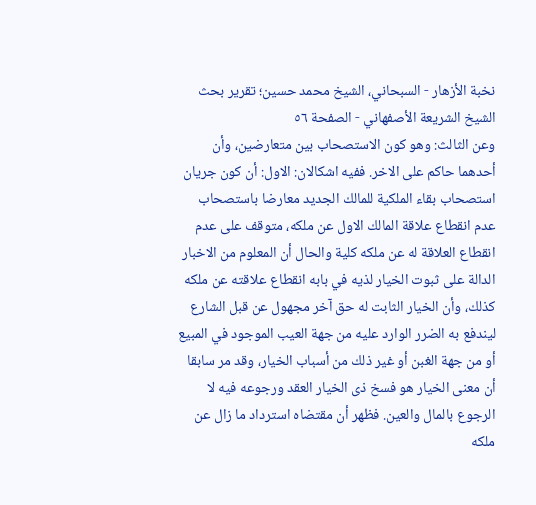نخبة الأزهار - السبحاني، الشيخ محمد حسين؛ تقرير بحث الشيخ الشريعة الأصفهاني - الصفحة ٥٦
وعن الثالث: وهو كون الاستصحاب بين متعارضين، وأن أحدهما حاكم على الاخر. ففيه اشكالان: الاول: أن كون جريان استصحاب بقاء الملكية للمالك الجديد معارضا باستصحاب عدم انقطاع علاقة المالك الاول عن ملكه، متوقف على عدم انقطاع العلاقة له عن ملكه كلية والحال أن المعلوم من الاخبار الدالة على ثبوت الخيار لذيه في بابه انقطاع علاقته عن ملكه كذلك، وأن الخيار الثابت له حق آخر مجهول عن قبل الشارع ليندفع به الضرر الوارد عليه من جهة العيب الموجود في المبيع أو من جهة الغبن أو غير ذلك من أسباب الخيار، وقد مر سابقا أن معنى الخيار هو فسخ ذى الخيار العقد ورجوعه فيه لا الرجوع بالمال والعين. فظهر أن مقتضاه استرداد ما زال عن ملكه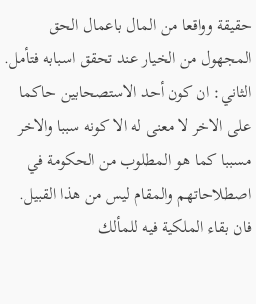حقيقة وواقعا من المال باعمال الحق المجهول من الخيار عند تحقق اسبابه فتأمل. الثاني: ان كون أحد الاستصحابين حاكما على الاخر لا معنى له الا كونه سببا والاخر مسببا كما هو المطلوب من الحكومة في اصطلاحاتهم والمقام ليس من هذا القبيل. فان بقاء الملكية فيه للمألك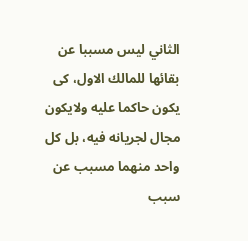الثاني ليس مسببا عن بقائها للمالك الاول، كى يكون حاكما عليه ولايكون مجال لجريانه فيه، بل كل واحد منهما مسبب عن سبب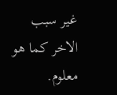غير سبب الاخر كما هو معلوم.